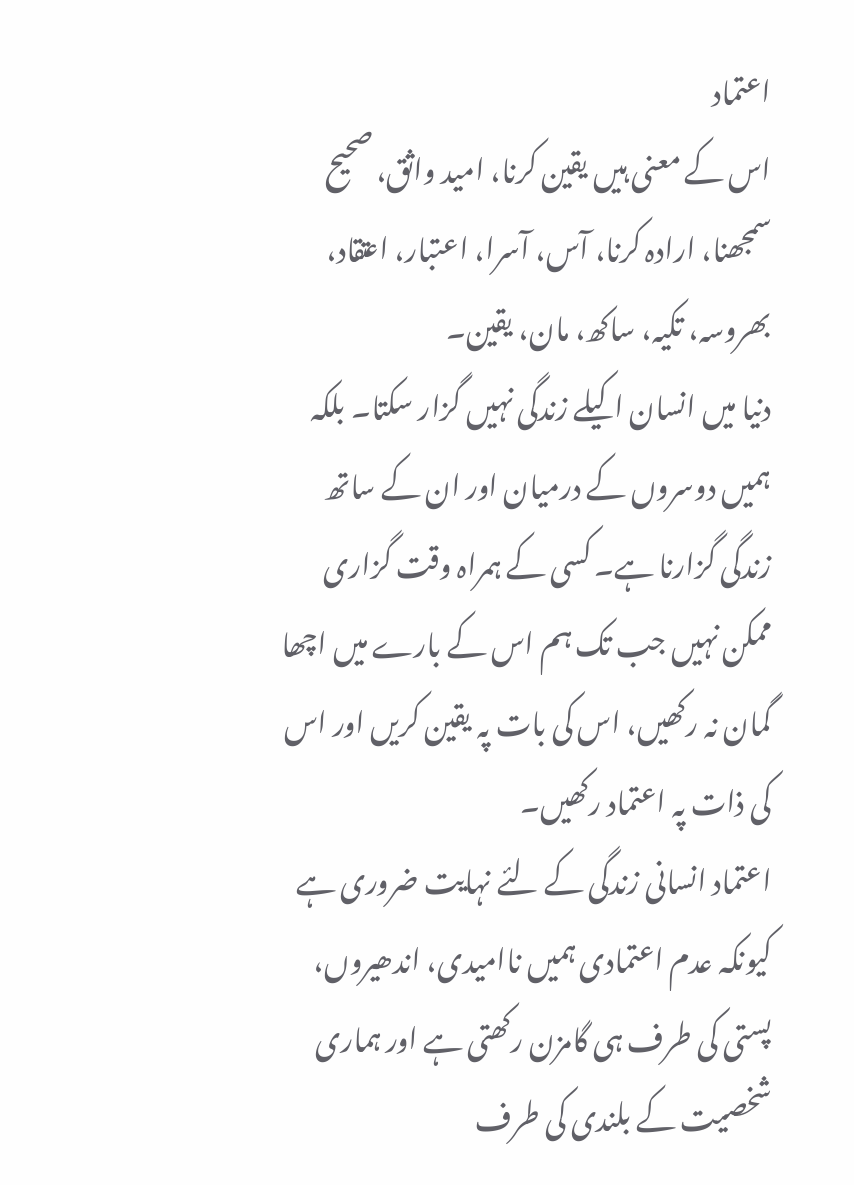اعتماد
اس کے معنی ہیں یقین کرنا، امید واثق، صحیح سمجھنا، ارادہ کرنا، آس، آسرا، اعتبار، اعتقاد، بھروسہ، تکیہ، ساکھ، مان، یقین۔
دنیا میں انسان اکیلے زندگی نہیں گزار سکتا۔ بلکہ ہمیں دوسروں کے درمیان اور ان کے ساتھ زندگی گزارنا ہے۔ کسی کے ہمراہ وقت گزاری ممکن نہیں جب تک ہم اس کے بارے میں اچھا گمان نہ رکھیں، اس کی بات پہ یقین کریں اور اس کی ذات پہ اعتماد رکھیں۔
اعتماد انسانی زندگی کے لئے نہایت ضروری ہے کیونکہ عدم اعتمادی ہمیں ناامیدی، اندھیروں، پستی کی طرف ہی گامزن رکھتی ہے اور ہماری شخصیت کے بلندی کی طرف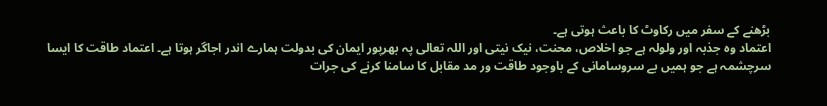بڑھنے کے سفر میں رکاوٹ کا باعث ہوتی ہے۔
اعتماد وہ جذبہ اور ولولہ ہے جو اخلاص، محنت، نیک نیتی اور اللہ تعالی پہ بھرپور ایمان کی بدولت ہمارے اندر اجاگر ہوتا ہے۔ اعتماد طاقت کا ایسا سرچشمہ ہے جو ہمیں بے سروسامانی کے باوجود طاقت ور مد مقابل کا سامنا کرنے کی جرات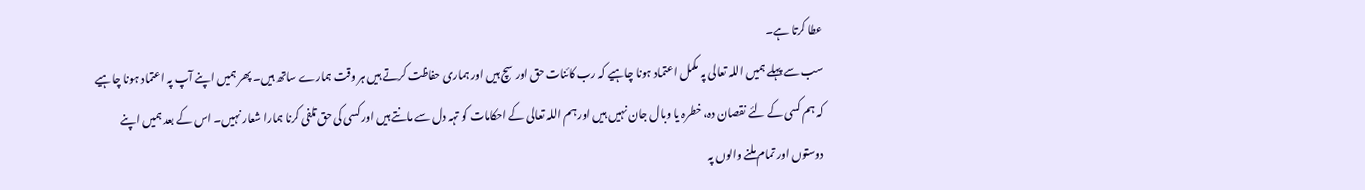عطا کرتا ہے۔
سب سے پہلے ہمیں اللہ تعالی پہ مکمل اعتماد ہونا چاہیے کہ رب کائنات حق اور سچ ہیں اور ہماری حفاظت کرتے ہیں ہر وقت ہمارے ساتھ ہیں۔ پھر ہمیں اپنے آپ پہ اعتماد ہونا چاہیے کہ ہم کسی کے لئے نقصان دہ، خطرہ یا وبال جان نہیں ہیں اور ہم اللہ تعالی کے احکامات کو تہہ دل سے مانتے ہیں اور کسی کی حق تلفی کرنا ہمارا شعار نہیں۔ اس کے بعد ہمیں اپنے دوستوں اور تمام ملنے والوں پہ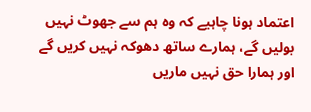اعتماد ہونا چاہیے کہ وہ ہم سے جھوٹ نہیں بولیں گے، ہمارے ساتھ دھوکہ نہیں کریں گے اور ہمارا حق نہیں ماریں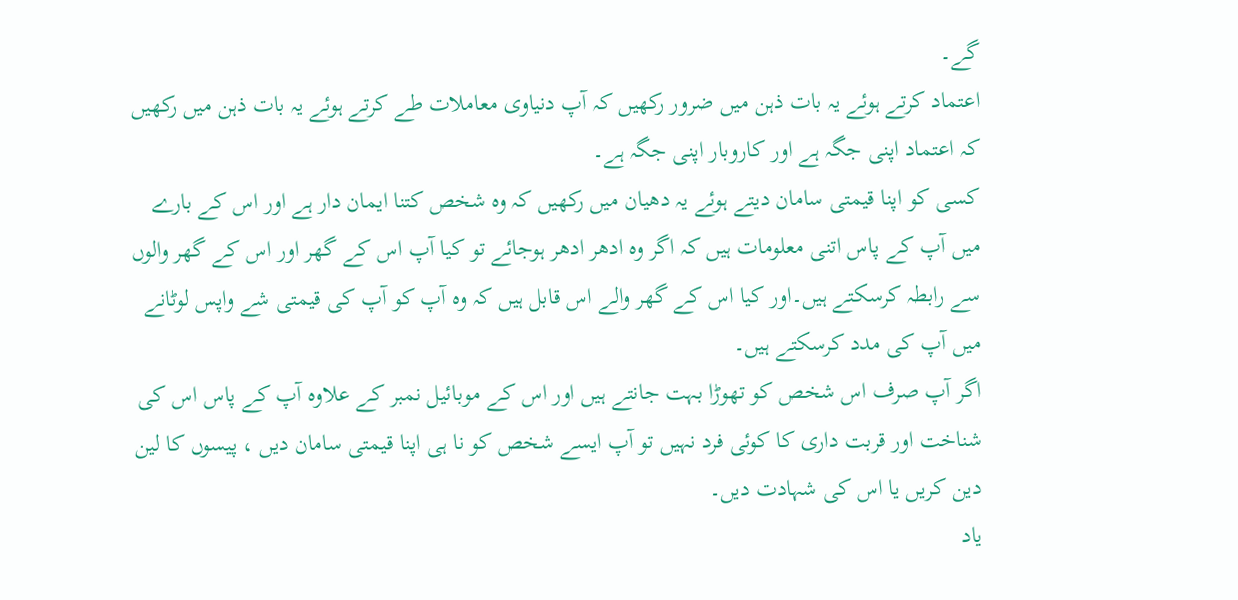گے۔
اعتماد کرتے ہوئے یہ بات ذہن میں ضرور رکھیں کہ آپ دنیاوی معاملات طے کرتے ہوئے یہ بات ذہن میں رکھیں کہ اعتماد اپنی جگہ ہے اور کاروبار اپنی جگہ ہے۔
کسی کو اپنا قیمتی سامان دیتے ہوئے یہ دھیان میں رکھیں کہ وہ شخص کتنا ایمان دار ہے اور اس کے بارے میں آپ کے پاس اتنی معلومات ہیں کہ اگر وہ ادھر ادھر ہوجائے تو کیا آپ اس کے گھر اور اس کے گھر والوں سے رابطہ کرسکتے ہیں۔اور کیا اس کے گھر والے اس قابل ہیں کہ وہ آپ کو آپ کی قیمتی شے واپس لوٹانے میں آپ کی مدد کرسکتے ہیں۔
اگر آپ صرف اس شخص کو تھوڑا بہت جانتے ہیں اور اس کے موبائیل نمبر کے علاوہ آپ کے پاس اس کی شناخت اور قربت داری کا کوئی فرد نہیں تو آپ ایسے شخص کو نا ہی اپنا قیمتی سامان دیں ، پیسوں کا لین دین کریں یا اس کی شہادت دیں۔
یاد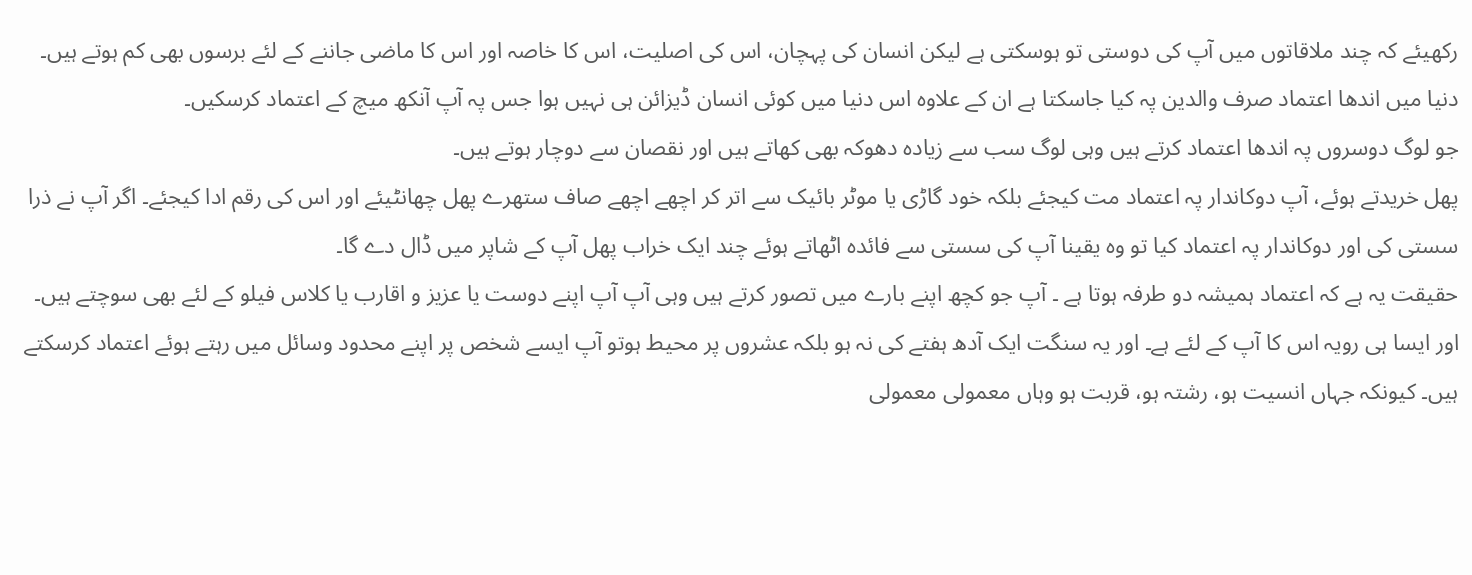رکھیئے کہ چند ملاقاتوں میں آپ کی دوستی تو ہوسکتی ہے لیکن انسان کی پہچان، اس کی اصلیت، اس کا خاصہ اور اس کا ماضی جاننے کے لئے برسوں بھی کم ہوتے ہیں۔
دنیا میں اندھا اعتماد صرف والدین پہ کیا جاسکتا ہے ان کے علاوہ اس دنیا میں کوئی انسان ڈیزائن ہی نہیں ہوا جس پہ آپ آنکھ میچ کے اعتماد کرسکیں۔
جو لوگ دوسروں پہ اندھا اعتماد کرتے ہیں وہی لوگ سب سے زیادہ دھوکہ بھی کھاتے ہیں اور نقصان سے دوچار ہوتے ہیں۔
پھل خریدتے ہوئے، آپ دوکاندار پہ اعتماد مت کیجئے بلکہ خود گاڑی یا موٹر بائیک سے اتر کر اچھے اچھے صاف ستھرے پھل چھانٹیئے اور اس کی رقم ادا کیجئے۔ اگر آپ نے ذرا سستی کی اور دوکاندار پہ اعتماد کیا تو وہ یقینا آپ کی سستی سے فائدہ اٹھاتے ہوئے چند ایک خراب پھل آپ کے شاپر میں ڈال دے گا۔
حقیقت یہ ہے کہ اعتماد ہمیشہ دو طرفہ ہوتا ہے ۔ آپ جو کچھ اپنے بارے میں تصور کرتے ہیں وہی آپ آپ اپنے دوست یا عزیز و اقارب یا کلاس فیلو کے لئے بھی سوچتے ہیں۔ اور ایسا ہی رویہ اس کا آپ کے لئے ہے۔ اور یہ سنگت ایک آدھ ہفتے کی نہ ہو بلکہ عشروں پر محیط ہوتو آپ ایسے شخص پر اپنے محدود وسائل میں رہتے ہوئے اعتماد کرسکتے ہیں۔ کیونکہ جہاں انسیت ہو، رشتہ ہو، قربت ہو وہاں معمولی معمولی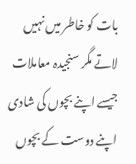بات کو خاطر میں نہیں لاتے مگر سنجیدہ معاملات جیسے اپنے بچوں کی شادی اپنے دوست کے بچوں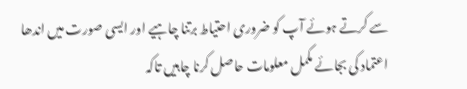سے کرتے ہوئے آپ کو ضروری احتیاط برتنا چاہیے اور ایسی صورت میں اندھا اعتماد کی بجائے مکمل معلومات حاصل کرنا چاہیں تاکہ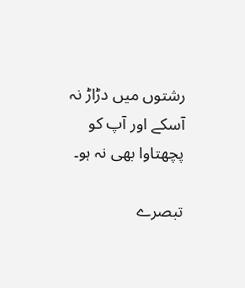رشتوں میں دڑاڑ نہ آسکے اور آپ کو پچھتاوا بھی نہ ہو۔

تبصرے